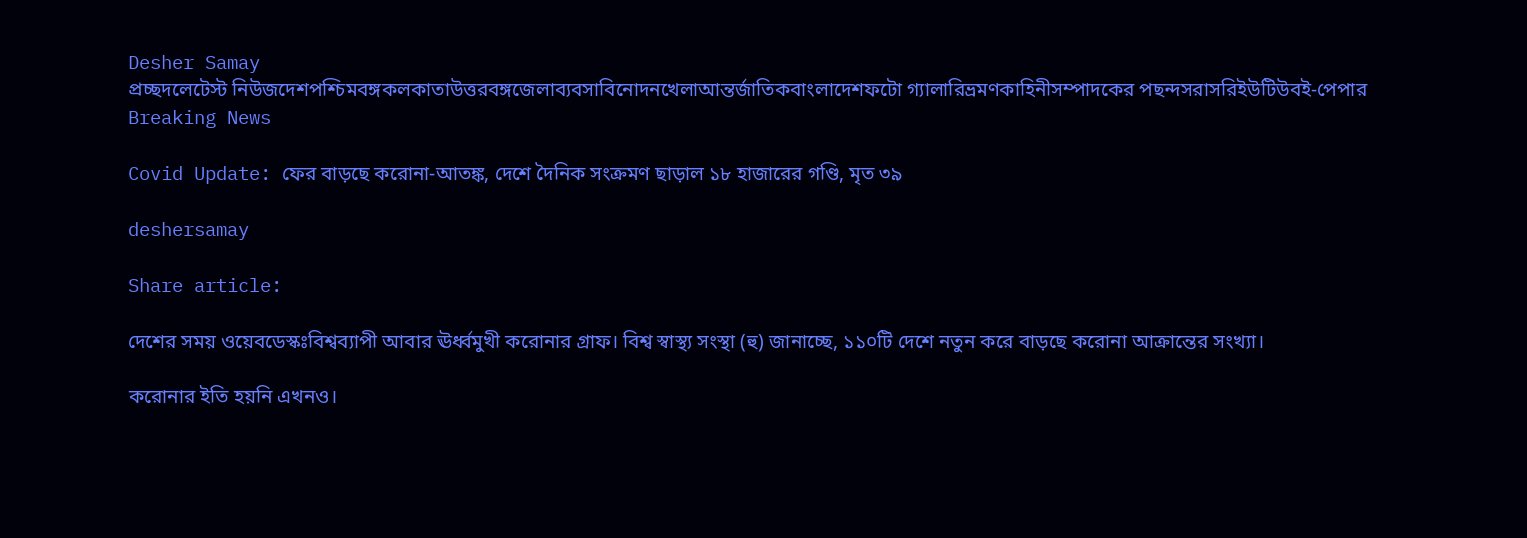Desher Samay
প্রচ্ছদলেটেস্ট নিউজদেশপশ্চিমবঙ্গকলকাতাউত্তরবঙ্গজেলাব্যবসাবিনোদনখেলাআন্তর্জাতিকবাংলাদেশফটো গ্যালারিভ্রমণকাহিনীসম্পাদকের পছন্দসরাসরিইউটিউবই-পেপার
Breaking News

Covid Update: ফের বাড়ছে করোনা-আতঙ্ক, দেশে দৈনিক সংক্রমণ ছাড়াল ১৮ হাজারের গণ্ডি, মৃত ৩৯

deshersamay

Share article:

দেশের সময় ওয়েবডেস্কঃবিশ্বব্যাপী আবার ঊর্ধ্বমুখী করোনার গ্রাফ। বিশ্ব স্বাস্থ্য সংস্থা (হু) জানাচ্ছে, ১১০টি দেশে নতুন করে বাড়ছে করোনা আক্রান্তের সংখ্যা।

করোনার ইতি হয়নি এখনও।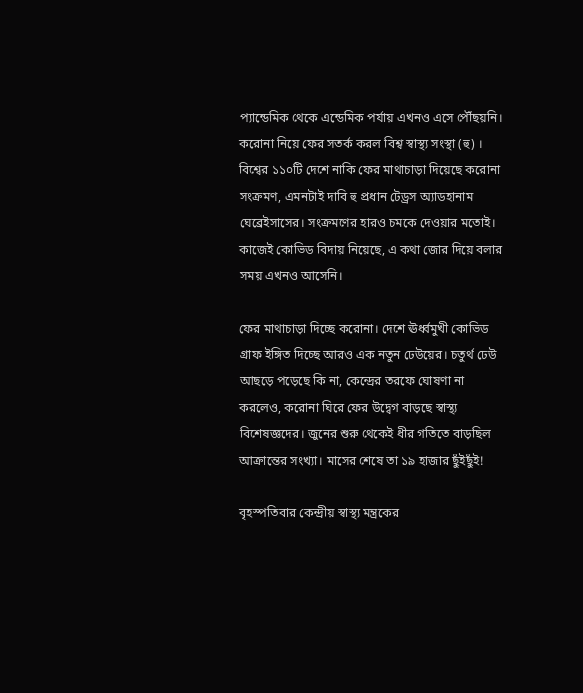প্যান্ডেমিক থেকে এন্ডেমিক পর্যায় এখনও এসে পৌঁছয়নি। করোনা নিয়ে ফের সতর্ক করল বিশ্ব স্বাস্থ্য সংস্থা (হু) । বিশ্বের ১১০টি দেশে নাকি ফের মাথাচাড়া দিয়েছে করোনা সংক্রমণ, এমনটাই দাবি হু প্রধান টেড্রস অ্যাডহানাম ঘেব্রেইসাসের। সংক্রমণের হারও চমকে দেওয়ার মতোই। কাজেই কোভিড বিদায় নিয়েছে, এ কথা জোর দিয়ে বলার সময় এখনও আসেনি।

ফের মাথাচাড়া দিচ্ছে করোনা। দেশে ঊর্ধ্বমুখী কোভিড গ্রাফ ইঙ্গিত দিচ্ছে আরও এক নতুন ঢেউয়ের। চতুর্থ ঢেউ আছড়ে পড়েছে কি না, কেন্দ্রের তরফে ঘোষণা না করলেও, করোনা ঘিরে ফের উদ্বেগ বাড়ছে স্বাস্থ্য বিশেষজ্ঞদের। জুনের শুরু থেকেই ধীর গতিতে বাড়ছিল আক্রান্তের সংখ্যা। মাসের শেষে তা ১৯ হাজার ছুঁইছুঁই!

বৃহস্পতিবার কেন্দ্রীয় স্বাস্থ্য মন্ত্রকের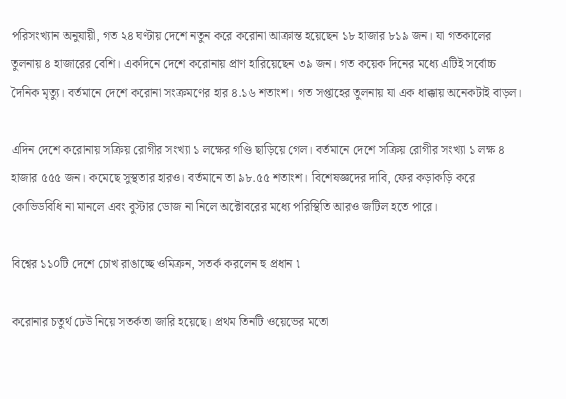পরিসংখ্যান অনুযায়ী, গত ২৪ ঘণ্টায় দেশে নতুন করে করোনা আক্রান্ত হয়েছেন ১৮ হাজার ৮১৯ জন। যা গতকালের তুলনায় ৪ হাজারের বেশি। একদিনে দেশে করোনায় প্রাণ হারিয়েছেন ৩৯ জন। গত কয়েক দিনের মধ্যে এটিই সর্বোচ্চ দৈনিক মৃত্যু। বর্তমানে দেশে করোনা সংক্রমণের হার ৪.১৬ শতাংশ। গত সপ্তাহের তুলনায় যা এক ধাক্কায় অনেকটাই বাড়ল।

এদিন দেশে করোনায় সক্রিয় রোগীর সংখ্যা ১ লক্ষের গণ্ডি ছাড়িয়ে গেল। বর্তমানে দেশে সক্রিয় রোগীর সংখ্যা ১ লক্ষ ৪ হাজার ৫৫৫ জন। কমেছে সুস্থতার হারও। বর্তমানে তা ৯৮.৫৫ শতাংশ। বিশেষজ্ঞদের দাবি, ফের কড়াকড়ি করে কোভিডবিধি না মানলে এবং বুস্টার ডোজ না নিলে অক্টোবরের মধ্যে পরিস্থিতি আরও জটিল হতে পারে।

বিশ্বের ১১০টি দেশে চোখ রাঙাচ্ছে ওমিক্রন, সতর্ক করলেন হু প্রধান ৷

করোনার চতুর্থ ঢেউ নিয়ে সতর্কতা জারি হয়েছে। প্রথম তিনটি ওয়েভের মতো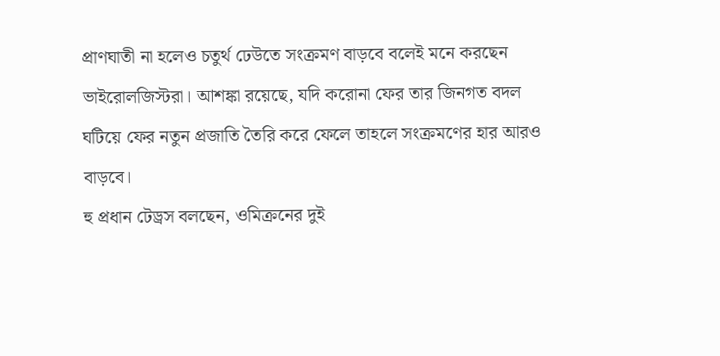প্রাণঘাতী না হলেও চতুর্থ ঢেউতে সংক্রমণ বাড়বে বলেই মনে করছেন ভাইরোলজিস্টরা। আশঙ্কা রয়েছে, যদি করোনা ফের তার জিনগত বদল ঘটিয়ে ফের নতুন প্রজাতি তৈরি করে ফেলে তাহলে সংক্রমণের হার আরও বাড়বে।
হু প্রধান টেড্রস বলছেন, ওমিক্রনের দুই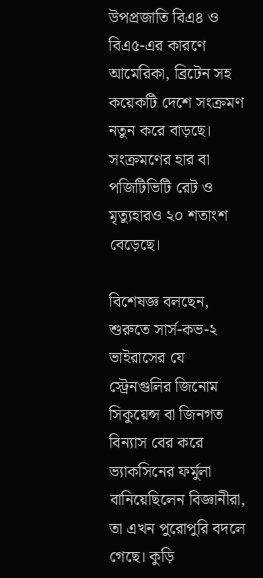উপপ্রজাতি বিএ৪ ও বিএ৫-এর কারণে আমেরিকা, ব্রিটেন সহ কয়েকটি দেশে সংক্রমণ নতুন করে বাড়ছে। সংক্রমণের হার বা পজিটিভিটি রেট ও মৃত্যুহারও ২০ শতাংশ বেড়েছে।

বিশেষজ্ঞ বলছেন, শুরুতে সার্স-কভ-২ ভাইরাসের যে স্ট্রেনগুলির জিনোম সিকুয়েন্স বা জিনগত বিন্যাস বের করে ভ্যাকসিনের ফর্মুলা বানিয়েছিলেন বিজ্ঞানীরা, তা এখন পুরোপুরি বদলে গেছে। কুড়ি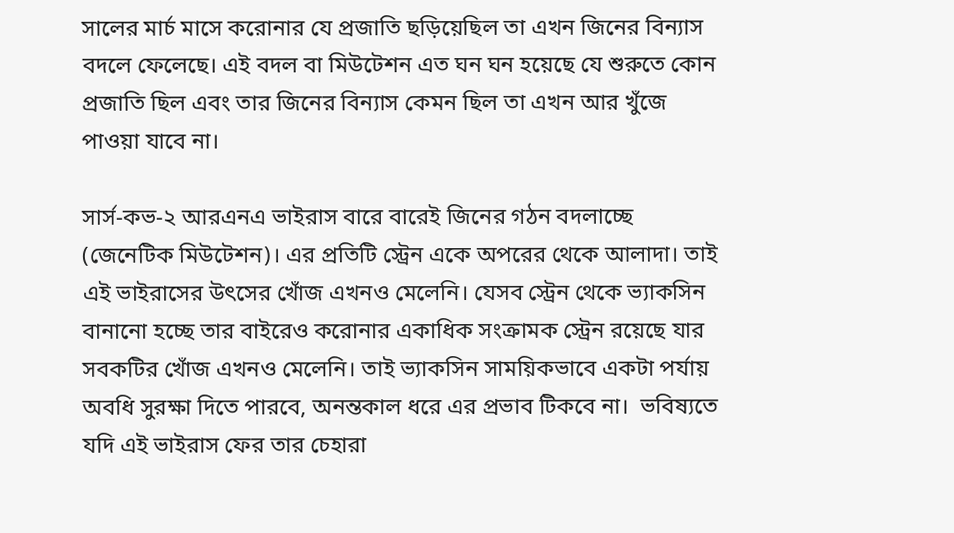সালের মার্চ মাসে করোনার যে প্রজাতি ছড়িয়েছিল তা এখন জিনের বিন্যাস বদলে ফেলেছে। এই বদল বা মিউটেশন এত ঘন ঘন হয়েছে যে শুরুতে কোন প্রজাতি ছিল এবং তার জিনের বিন্যাস কেমন ছিল তা এখন আর খুঁজে পাওয়া যাবে না।

সার্স-কভ-২ আরএনএ ভাইরাস বারে বারেই জিনের গঠন বদলাচ্ছে (জেনেটিক মিউটেশন)। এর প্রতিটি স্ট্রেন একে অপরের থেকে আলাদা। তাই এই ভাইরাসের উৎসের খোঁজ এখনও মেলেনি। যেসব স্ট্রেন থেকে ভ্যাকসিন বানানো হচ্ছে তার বাইরেও করোনার একাধিক সংক্রামক স্ট্রেন রয়েছে যার সবকটির খোঁজ এখনও মেলেনি। তাই ভ্যাকসিন সাময়িকভাবে একটা পর্যায় অবধি সুরক্ষা দিতে পারবে, অনন্তকাল ধরে এর প্রভাব টিকবে না।  ভবিষ্যতে যদি এই ভাইরাস ফের তার চেহারা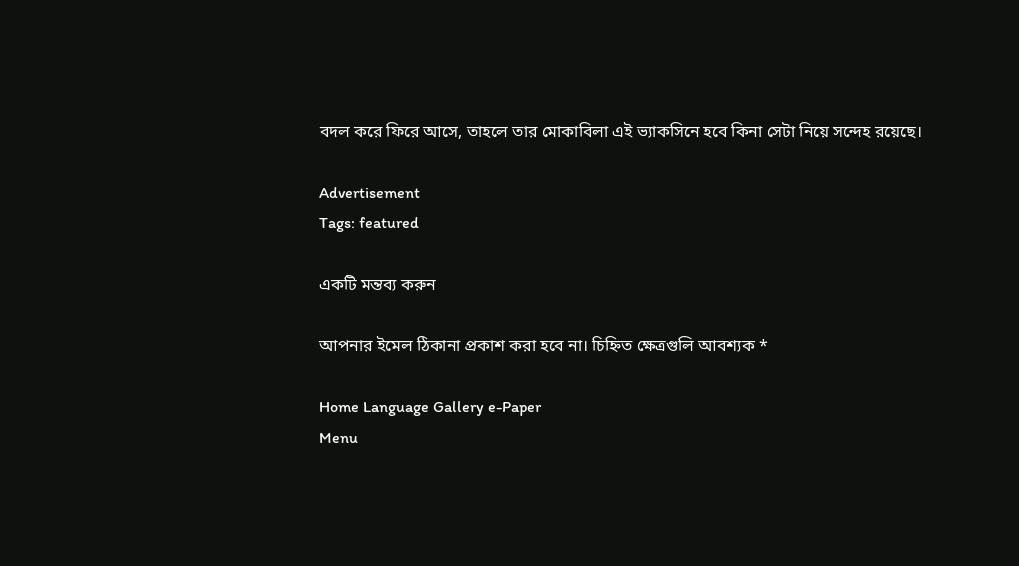বদল করে ফিরে আসে, তাহলে তার মোকাবিলা এই ভ্যাকসিনে হবে কিনা সেটা নিয়ে সন্দেহ রয়েছে।

Advertisement
Tags: featured

একটি মন্তব্য করুন

আপনার ইমেল ঠিকানা প্রকাশ করা হবে না। চিহ্নিত ক্ষেত্রগুলি আবশ্যক *

Home Language Gallery e-Paper
Menu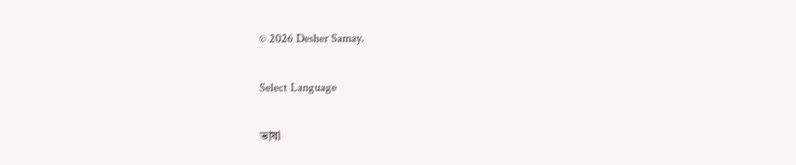© 2026 Desher Samay.

Select Language

ভাষা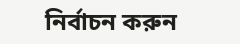নির্বাচন করুন